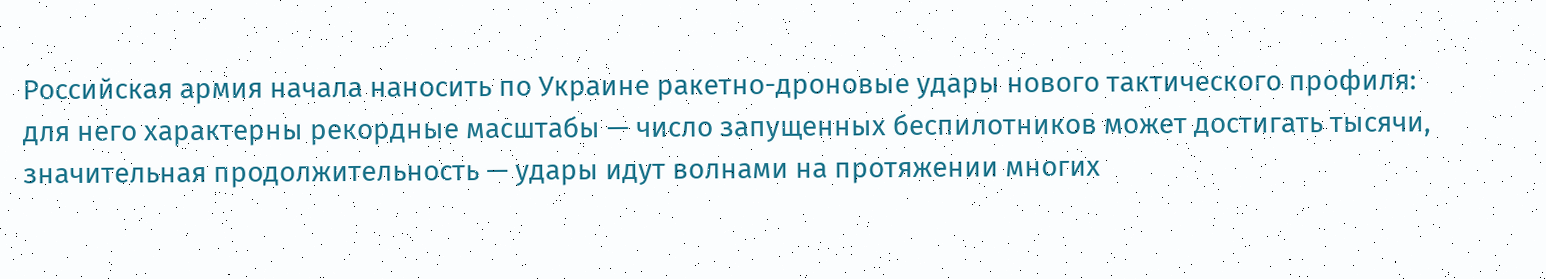Российская армия начала наносить по Украине ракетно-дроновые удары нового тактического профиля: для него характерны рекордные масштабы — число запущенных беспилотников может достигать тысячи, значительная продолжительность — удары идут волнами на протяжении многих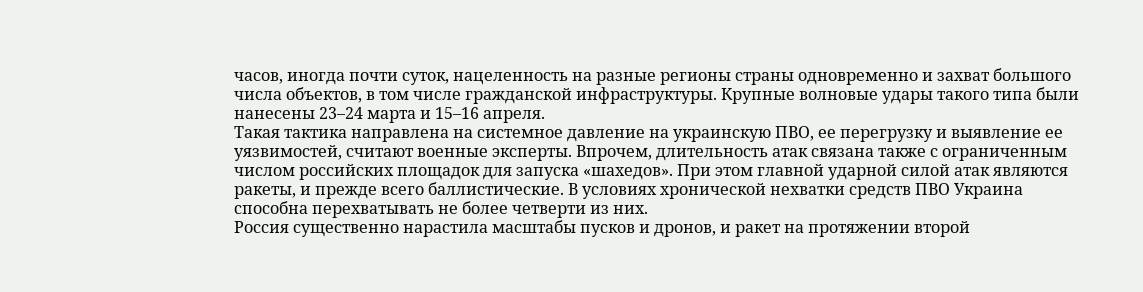часов, иногда почти суток, нацеленность на разные регионы страны одновременно и захват большого числа объектов, в том числе гражданской инфраструктуры. Крупные волновые удары такого типа были нанесены 23–24 марта и 15–16 апреля.
Такая тактика направлена на системное давление на украинскую ПВО, ее перегрузку и выявление ее уязвимостей, считают военные эксперты. Впрочем, длительность атак связана также с ограниченным числом российских площадок для запуска «шахедов». При этом главной ударной силой атак являются ракеты, и прежде всего баллистические. В условиях хронической нехватки средств ПВО Украина способна перехватывать не более четверти из них.
Россия существенно нарастила масштабы пусков и дронов, и ракет на протяжении второй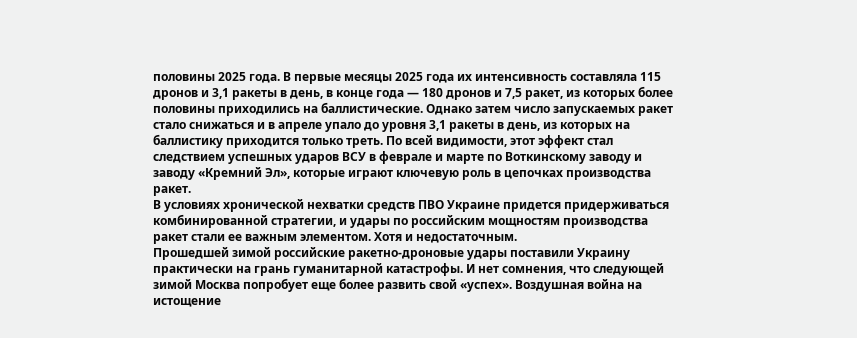половины 2025 года. В первые месяцы 2025 года их интенсивность составляла 115 дронов и 3,1 ракеты в день, в конце года — 180 дронов и 7,5 ракет, из которых более половины приходились на баллистические. Однако затем число запускаемых ракет стало снижаться и в апреле упало до уровня 3,1 ракеты в день, из которых на баллистику приходится только треть. По всей видимости, этот эффект стал следствием успешных ударов ВСУ в феврале и марте по Воткинскому заводу и заводу «Кремний Эл», которые играют ключевую роль в цепочках производства ракет.
В условиях хронической нехватки средств ПВО Украине придется придерживаться комбинированной стратегии, и удары по российским мощностям производства ракет стали ее важным элементом. Хотя и недостаточным.
Прошедшей зимой российские ракетно-дроновые удары поставили Украину практически на грань гуманитарной катастрофы. И нет сомнения, что следующей зимой Москва попробует еще более развить свой «успех». Воздушная война на истощение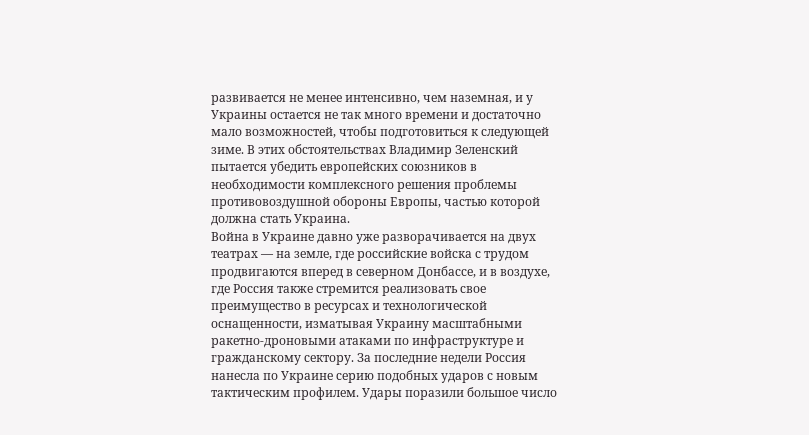развивается не менее интенсивно, чем наземная, и у Украины остается не так много времени и достаточно мало возможностей, чтобы подготовиться к следующей зиме. В этих обстоятельствах Владимир Зеленский пытается убедить европейских союзников в необходимости комплексного решения проблемы противовоздушной обороны Европы, частью которой должна стать Украина.
Война в Украине давно уже разворачивается на двух театрах — на земле, где российские войска с трудом продвигаются вперед в северном Донбассе, и в воздухе, где Россия также стремится реализовать свое преимущество в ресурсах и технологической оснащенности, изматывая Украину масштабными ракетно-дроновыми атаками по инфраструктуре и гражданскому сектору. За последние недели Россия нанесла по Украине серию подобных ударов с новым тактическим профилем. Удары поразили большое число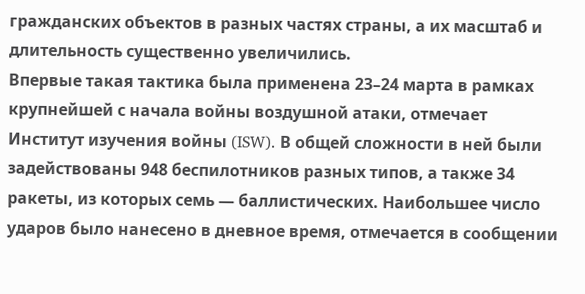гражданских объектов в разных частях страны, а их масштаб и длительность существенно увеличились.
Впервые такая тактика была применена 23–24 марта в рамках крупнейшей с начала войны воздушной атаки, отмечает Институт изучения войны (ISW). В общей сложности в ней были задействованы 948 беспилотников разных типов, а также 34 ракеты, из которых семь — баллистических. Наибольшее число ударов было нанесено в дневное время, отмечается в сообщении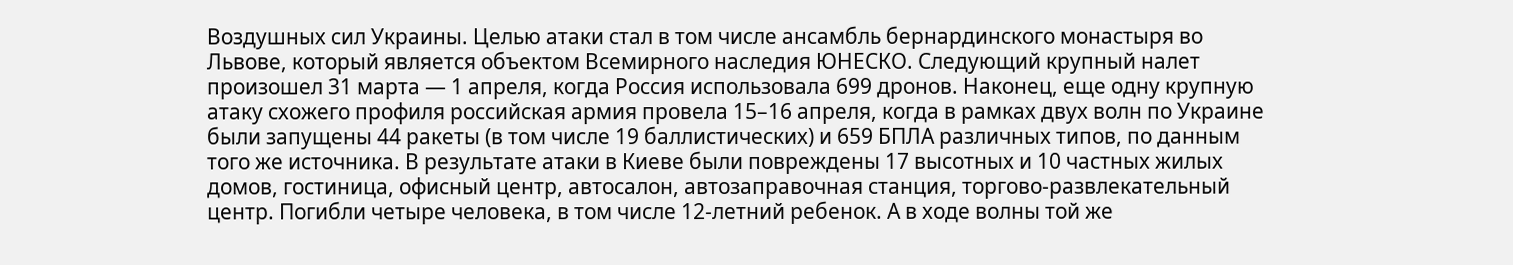Воздушных сил Украины. Целью атаки стал в том числе ансамбль бернардинского монастыря во Львове, который является объектом Всемирного наследия ЮНЕСКО. Следующий крупный налет произошел 31 марта — 1 апреля, когда Россия использовала 699 дронов. Наконец, еще одну крупную атаку схожего профиля российская армия провела 15–16 апреля, когда в рамках двух волн по Украине были запущены 44 ракеты (в том числе 19 баллистических) и 659 БПЛА различных типов, по данным того же источника. В результате атаки в Киеве были повреждены 17 высотных и 10 частных жилых домов, гостиница, офисный центр, автосалон, автозаправочная станция, торгово-развлекательный центр. Погибли четыре человека, в том числе 12-летний ребенок. А в ходе волны той же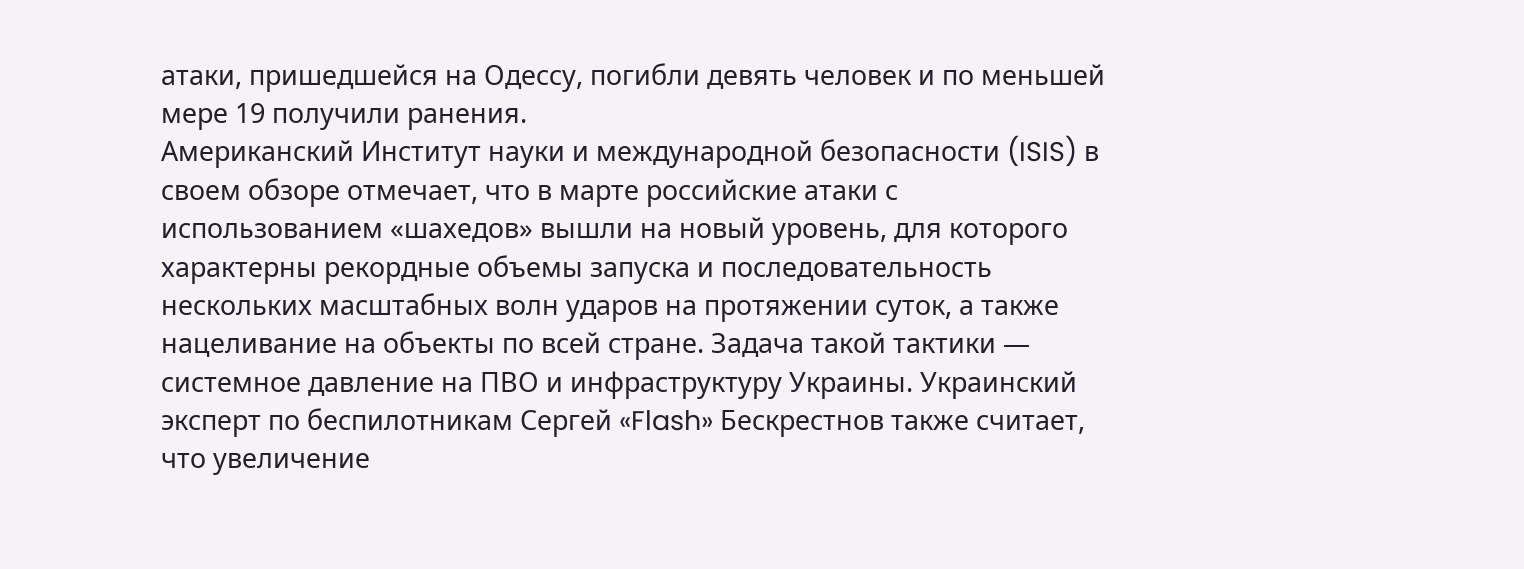атаки, пришедшейся на Одессу, погибли девять человек и по меньшей мере 19 получили ранения.
Американский Институт науки и международной безопасности (ISIS) в своем обзоре отмечает, что в марте российские атаки с использованием «шахедов» вышли на новый уровень, для которого характерны рекордные объемы запуска и последовательность нескольких масштабных волн ударов на протяжении суток, а также нацеливание на объекты по всей стране. Задача такой тактики — системное давление на ПВО и инфраструктуру Украины. Украинский эксперт по беспилотникам Сергей «Flash» Бескрестнов также считает, что увеличение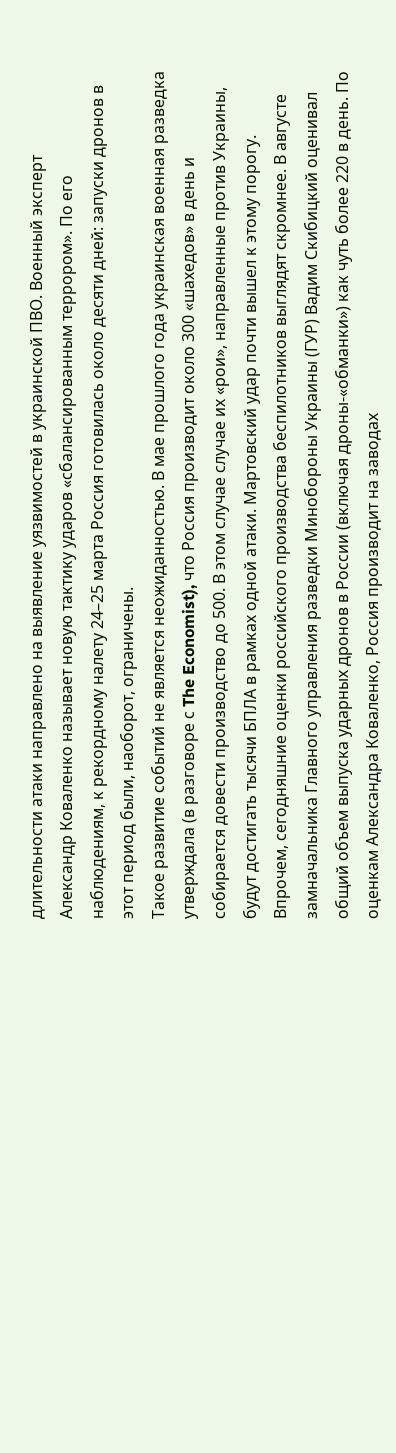длительности атаки направлено на выявление уязвимостей в украинской ПВО. Военный эксперт Александр Коваленко называет новую тактику ударов «сбалансированным террором». По его наблюдениям, к рекордному налету 24–25 марта Россия готовилась около десяти дней: запуски дронов в этот период были, наоборот, ограничены.
Такое развитие событий не является неожиданностью. В мае прошлого года украинская военная разведка утверждала (в разговоре с The Economist), что Россия производит около 300 «шахедов» в день и собирается довести производство до 500. В этом случае случае их «рои», направленные против Украины, будут достигать тысячи БПЛА в рамках одной атаки. Мартовский удар почти вышел к этому порогу. Впрочем, сегодняшние оценки российского производства беспилотников выглядят скромнее. В августе замначальника Главного управления разведки Минобороны Украины (ГУР) Вадим Скибицкий оценивал общий объем выпуска ударных дронов в России (включая дроны-«обманки») как чуть более 220 в день. По оценкам Александра Коваленко, Россия производит на заводах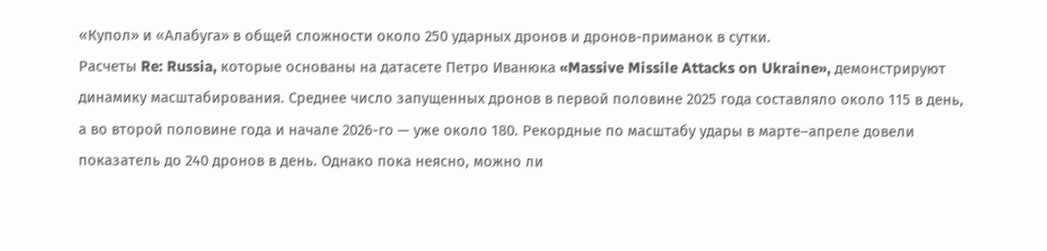«Купол» и «Алабуга» в общей сложности около 250 ударных дронов и дронов-приманок в сутки.
Расчеты Re: Russia, которые основаны на датасете Петро Иванюка «Massive Missile Attacks on Ukraine», демонстрируют динамику масштабирования. Среднее число запущенных дронов в первой половине 2025 года составляло около 115 в день, а во второй половине года и начале 2026-го — уже около 180. Рекордные по масштабу удары в марте–апреле довели показатель до 240 дронов в день. Однако пока неясно, можно ли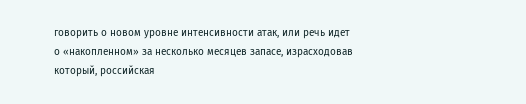говорить о новом уровне интенсивности атак, или речь идет о «накопленном» за несколько месяцев запасе, израсходовав который, российская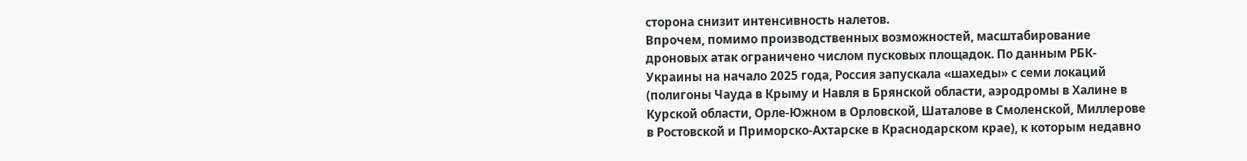сторона снизит интенсивность налетов.
Впрочем, помимо производственных возможностей, масштабирование дроновых атак ограничено числом пусковых площадок. По данным РБК-Украины на начало 2025 года, Россия запускала «шахеды» с семи локаций (полигоны Чауда в Крыму и Навля в Брянской области, аэродромы в Халине в Курской области, Орле-Южном в Орловской, Шаталове в Смоленской, Миллерове в Ростовской и Приморско-Ахтарске в Краснодарском крае), к которым недавно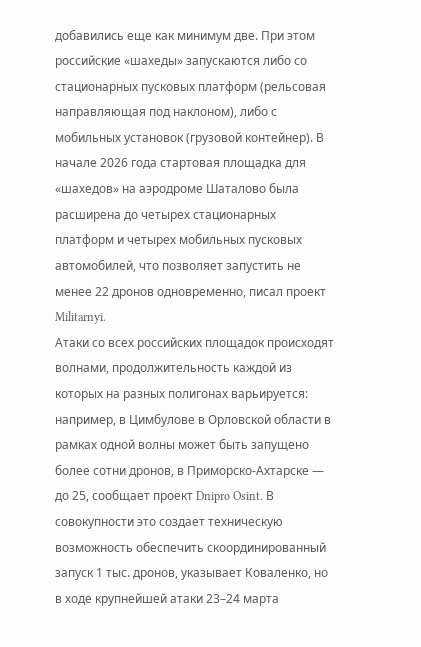добавились еще как минимум две. При этом российские «шахеды» запускаются либо со стационарных пусковых платформ (рельсовая направляющая под наклоном), либо с мобильных установок (грузовой контейнер). В начале 2026 года стартовая площадка для «шахедов» на аэродроме Шаталово была расширена до четырех стационарных платформ и четырех мобильных пусковых автомобилей, что позволяет запустить не менее 22 дронов одновременно, писал проект Militarnyi.
Атаки со всех российских площадок происходят волнами, продолжительность каждой из которых на разных полигонах варьируется: например, в Цимбулове в Орловской области в рамках одной волны может быть запущено более сотни дронов, в Приморско-Ахтарске — до 25, сообщает проект Dnipro Osint. В совокупности это создает техническую возможность обеспечить скоординированный запуск 1 тыс. дронов, указывает Коваленко, но в ходе крупнейшей атаки 23–24 марта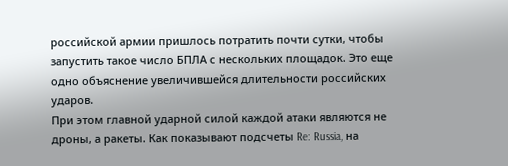российской армии пришлось потратить почти сутки, чтобы запустить такое число БПЛА с нескольких площадок. Это еще одно объяснение увеличившейся длительности российских ударов.
При этом главной ударной силой каждой атаки являются не дроны, а ракеты. Как показывают подсчеты Re: Russia, на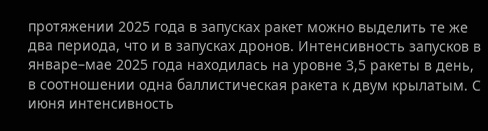протяжении 2025 года в запусках ракет можно выделить те же два периода, что и в запусках дронов. Интенсивность запусков в январе–мае 2025 года находилась на уровне 3,5 ракеты в день, в соотношении одна баллистическая ракета к двум крылатым. С июня интенсивность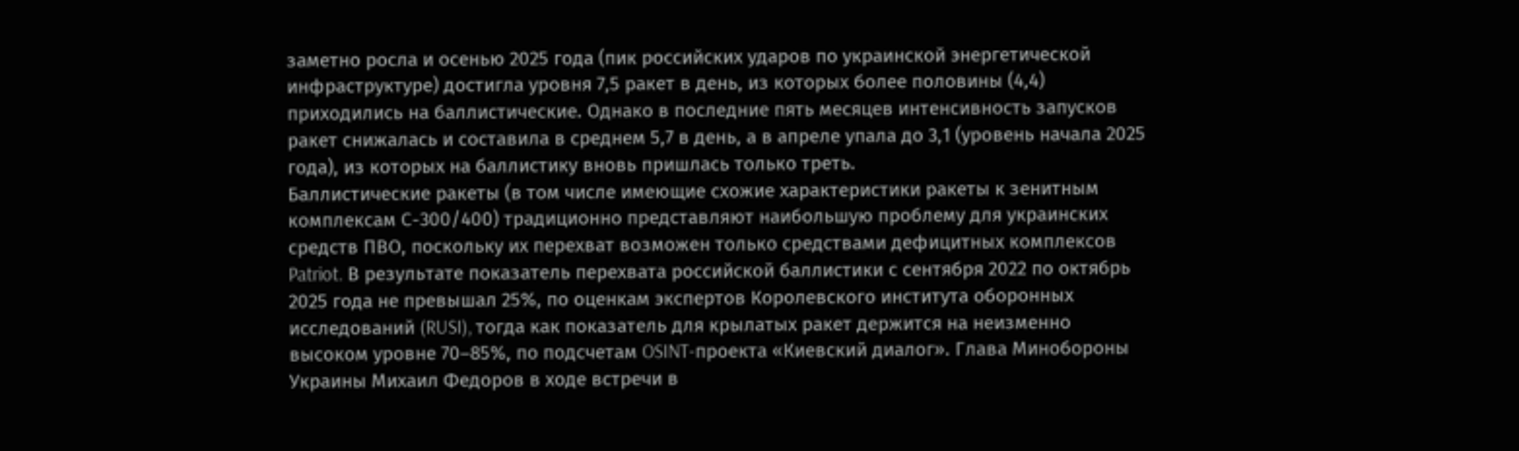заметно росла и осенью 2025 года (пик российских ударов по украинской энергетической инфраструктуре) достигла уровня 7,5 ракет в день, из которых более половины (4,4) приходились на баллистические. Однако в последние пять месяцев интенсивность запусков ракет снижалась и составила в среднем 5,7 в день, а в апреле упала до 3,1 (уровень начала 2025 года), из которых на баллистику вновь пришлась только треть.
Баллистические ракеты (в том числе имеющие схожие характеристики ракеты к зенитным комплексам С-300/400) традиционно представляют наибольшую проблему для украинских средств ПВО, поскольку их перехват возможен только средствами дефицитных комплексов Patriot. В результате показатель перехвата российской баллистики с сентября 2022 по октябрь 2025 года не превышал 25%, по оценкам экспертов Королевского института оборонных исследований (RUSI), тогда как показатель для крылатых ракет держится на неизменно высоком уровне 70–85%, по подсчетам OSINT-проекта «Киевский диалог». Глава Минобороны Украины Михаил Федоров в ходе встречи в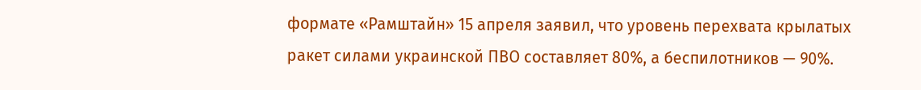формате «Рамштайн» 15 апреля заявил, что уровень перехвата крылатых ракет силами украинской ПВО составляет 80%, а беспилотников — 90%.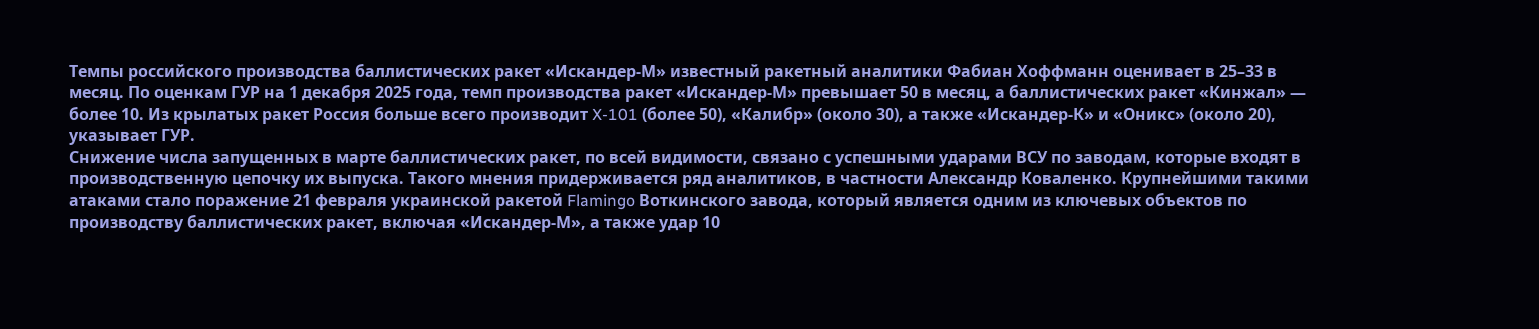Темпы российского производства баллистических ракет «Искандер-М» известный ракетный аналитики Фабиан Хоффманн оценивает в 25–33 в месяц. По оценкам ГУР на 1 декабря 2025 года, темп производства ракет «Искандер-М» превышает 50 в месяц, а баллистических ракет «Кинжал» — более 10. Из крылатых ракет Россия больше всего производит X-101 (более 50), «Калибр» (около 30), а также «Искандер-К» и «Оникс» (около 20), указывает ГУР.
Снижение числа запущенных в марте баллистических ракет, по всей видимости, связано с успешными ударами ВСУ по заводам, которые входят в производственную цепочку их выпуска. Такого мнения придерживается ряд аналитиков, в частности Александр Коваленко. Крупнейшими такими атаками стало поражение 21 февраля украинской ракетой Flamingo Воткинского завода, который является одним из ключевых объектов по производству баллистических ракет, включая «Искандер-М», а также удар 10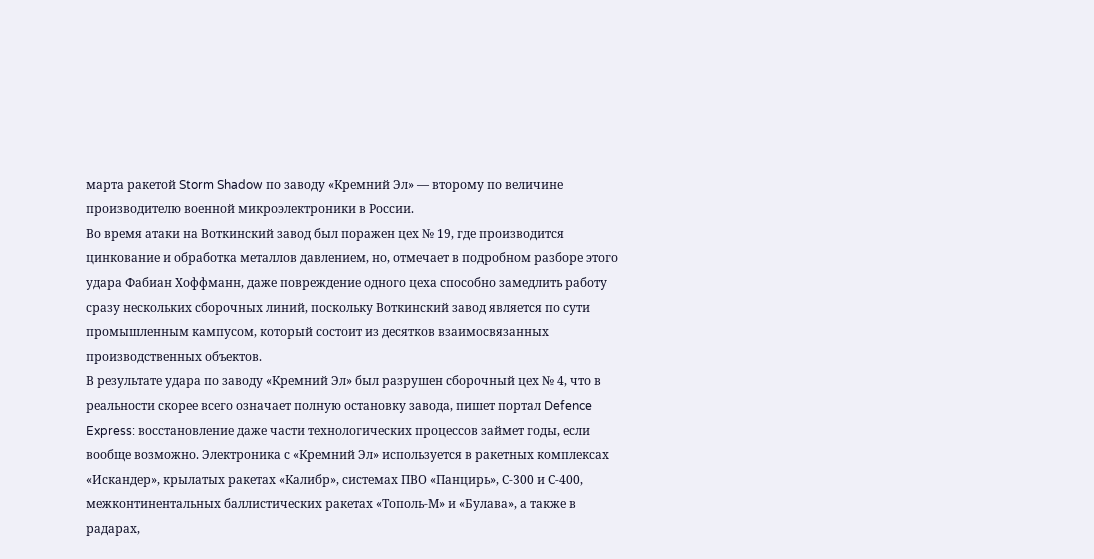марта ракетой Storm Shadow по заводу «Кремний Эл» — второму по величине производителю военной микроэлектроники в России.
Во время атаки на Воткинский завод был поражен цех № 19, где производится цинкование и обработка металлов давлением, но, отмечает в подробном разборе этого удара Фабиан Хоффманн, даже повреждение одного цеха способно замедлить работу сразу нескольких сборочных линий, поскольку Воткинский завод является по сути промышленным кампусом, который состоит из десятков взаимосвязанных производственных объектов.
В результате удара по заводу «Кремний Эл» был разрушен сборочный цех № 4, что в реальности скорее всего означает полную остановку завода, пишет портал Defence Express: восстановление даже части технологических процессов займет годы, если вообще возможно. Электроника с «Кремний Эл» используется в ракетных комплексах «Искандер», крылатых ракетах «Калибр», системах ПВО «Панцирь», С-300 и С-400, межконтинентальных баллистических ракетах «Тополь-М» и «Булава», а также в радарах,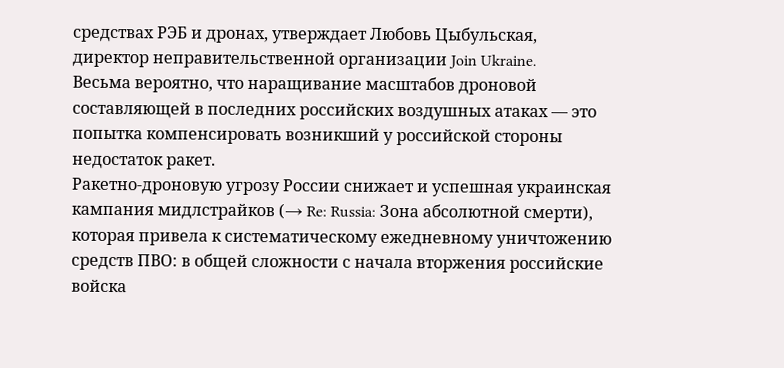средствах РЭБ и дронах, утверждает Любовь Цыбульская, директор неправительственной организации Join Ukraine.
Весьма вероятно, что наращивание масштабов дроновой составляющей в последних российских воздушных атаках — это попытка компенсировать возникший у российской стороны недостаток ракет.
Ракетно-дроновую угрозу России снижает и успешная украинская кампания мидлстрайков (→ Re: Russia: Зона абсолютной смерти), которая привела к систематическому ежедневному уничтожению средств ПВО: в общей сложности с начала вторжения российские войска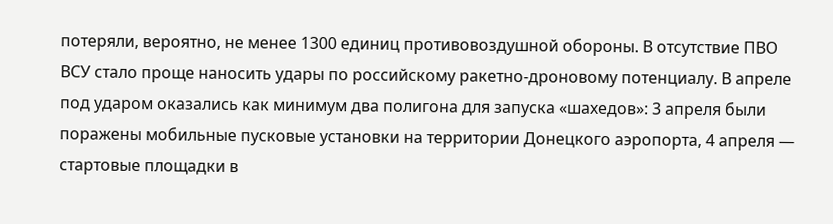потеряли, вероятно, не менее 1300 единиц противовоздушной обороны. В отсутствие ПВО ВСУ стало проще наносить удары по российскому ракетно-дроновому потенциалу. В апреле под ударом оказались как минимум два полигона для запуска «шахедов»: 3 апреля были поражены мобильные пусковые установки на территории Донецкого аэропорта, 4 апреля — стартовые площадки в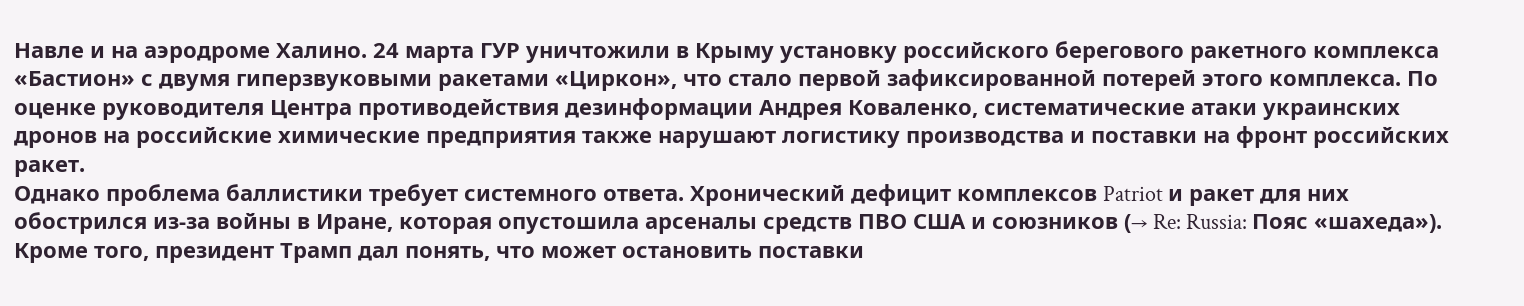Навле и на аэродроме Халино. 24 марта ГУР уничтожили в Крыму установку российского берегового ракетного комплекса «Бастион» с двумя гиперзвуковыми ракетами «Циркон», что стало первой зафиксированной потерей этого комплекса. По оценке руководителя Центра противодействия дезинформации Андрея Коваленко, систематические атаки украинских дронов на российские химические предприятия также нарушают логистику производства и поставки на фронт российских ракет.
Однако проблема баллистики требует системного ответа. Хронический дефицит комплексов Patriot и ракет для них обострился из-за войны в Иране, которая опустошила арсеналы средств ПВО США и союзников (→ Re: Russia: Пояс «шахеда»). Кроме того, президент Трамп дал понять, что может остановить поставки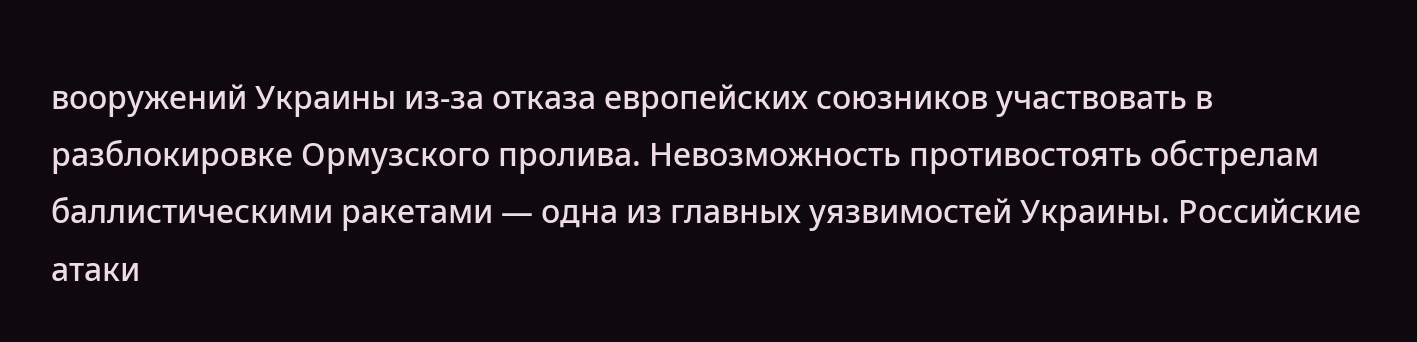вооружений Украины из-за отказа европейских союзников участвовать в разблокировке Ормузского пролива. Невозможность противостоять обстрелам баллистическими ракетами — одна из главных уязвимостей Украины. Российские атаки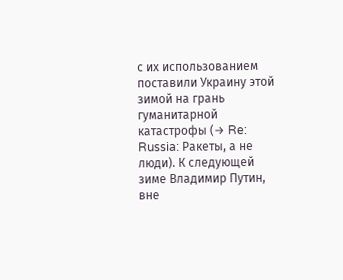с их использованием поставили Украину этой зимой на грань гуманитарной катастрофы (→ Re: Russia: Ракеты, а не люди). К следующей зиме Владимир Путин, вне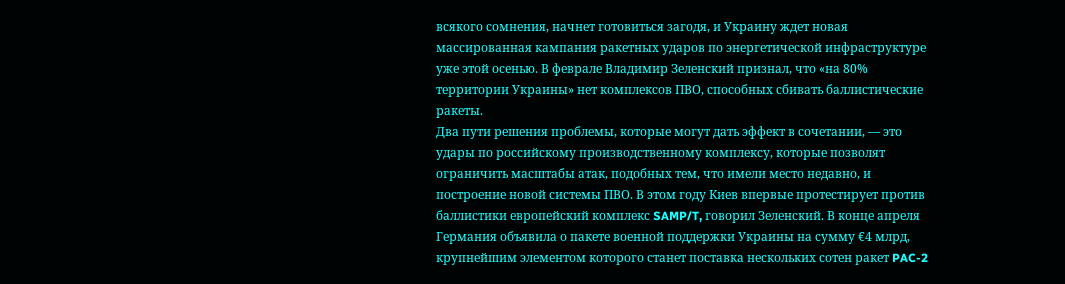всякого сомнения, начнет готовиться загодя, и Украину ждет новая массированная кампания ракетных ударов по энергетической инфраструктуре уже этой осенью. В феврале Владимир Зеленский признал, что «на 80% территории Украины» нет комплексов ПВО, способных сбивать баллистические ракеты.
Два пути решения проблемы, которые могут дать эффект в сочетании, — это удары по российскому производственному комплексу, которые позволят ограничить масштабы атак, подобных тем, что имели место недавно, и построение новой системы ПВО. В этом году Киев впервые протестирует против баллистики европейский комплекс SAMP/T, говорил Зеленский. В конце апреля Германия объявила о пакете военной поддержки Украины на сумму €4 млрд, крупнейшим элементом которого станет поставка нескольких сотен ракет PAC-2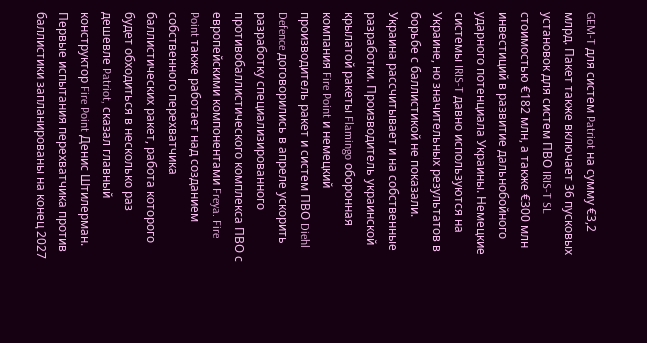GEM-T для систем Patriot на сумму €3,2 млрд. Пакет также включает 36 пусковых установок для систем ПВО IRIS-T SL стоимостью €182 млн, а также €300 млн инвестиций в развитие дальнобойного ударного потенциала Украины. Немецкие системы IRIS-T давно используются на Украине, но значительных результатов в борьбе с баллистикой не показали.
Украина рассчитывает и на собственные разработки. Производитель украинской крылатой ракеты Flamingo оборонная компания Fire Point и немецкий производитель ракет и систем ПВО Diehl Defence договорились в апреле ускорить разработку специализированного противобаллистического комплекса ПВО с европейскими компонентами Freya. Fire Point также работает над созданием собственного перехватчика баллистических ракет, работа которого будет обходиться в несколько раз дешевле Patriot, сказал главный конструктор Fire Point Денис Штилерман. Первые испытания перехватчика против баллистики запланированы на конец 2027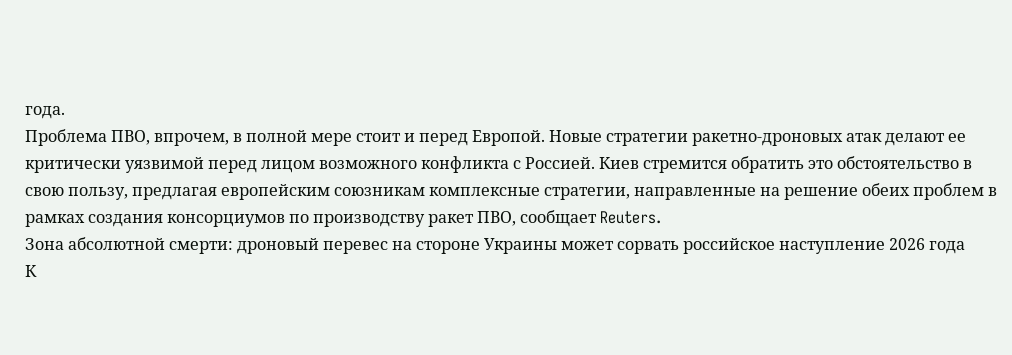года.
Проблема ПВО, впрочем, в полной мере стоит и перед Европой. Новые стратегии ракетно-дроновых атак делают ее критически уязвимой перед лицом возможного конфликта с Россией. Киев стремится обратить это обстоятельство в свою пользу, предлагая европейским союзникам комплексные стратегии, направленные на решение обеих проблем в рамках создания консорциумов по производству ракет ПВО, сообщает Reuters.
Зона абсолютной смерти: дроновый перевес на стороне Украины может сорвать российское наступление 2026 года
К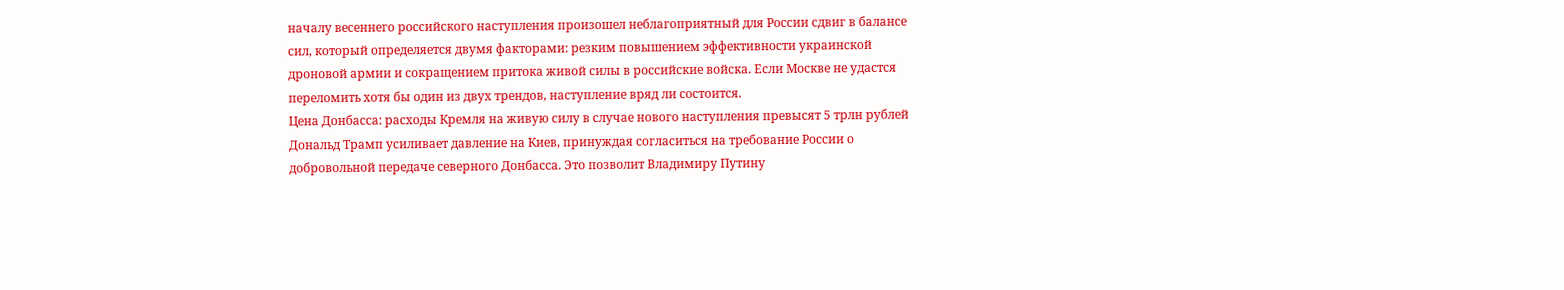началу весеннего российского наступления произошел неблагоприятный для России сдвиг в балансе сил, который определяется двумя факторами: резким повышением эффективности украинской дроновой армии и сокращением притока живой силы в российские войска. Если Москве не удастся переломить хотя бы один из двух трендов, наступление вряд ли состоится.
Цена Донбасса: расходы Кремля на живую силу в случае нового наступления превысят 5 трлн рублей
Дональд Трамп усиливает давление на Киев, принуждая согласиться на требование России о добровольной передаче северного Донбасса. Это позволит Владимиру Путину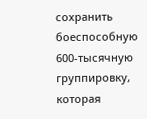сохранить боеспособную 600-тысячную группировку, которая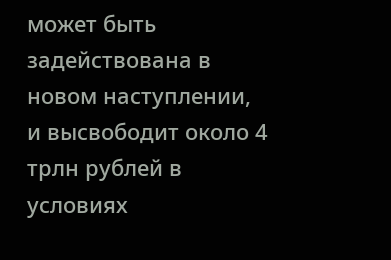может быть задействована в новом наступлении, и высвободит около 4 трлн рублей в условиях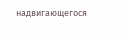надвигающегося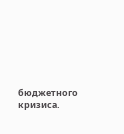бюджетного кризиса.